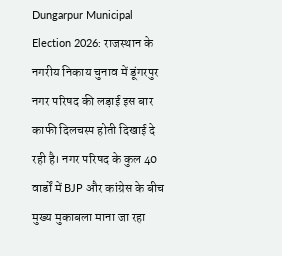Dungarpur Municipal Election 2026: राजस्थान के नगरीय निकाय चुनाव में डूंगरपुर नगर परिषद की लड़ाई इस बार काफी दिलचस्प होती दिखाई दे रही है। नगर परिषद के कुल 40 वार्डों में BJP और कांग्रेस के बीच मुख्य मुकाबला माना जा रहा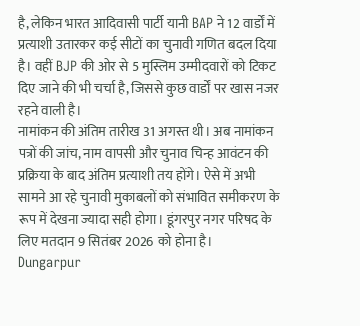है, लेकिन भारत आदिवासी पार्टी यानी BAP ने 12 वार्डों में प्रत्याशी उतारकर कई सीटों का चुनावी गणित बदल दिया है। वहीं BJP की ओर से 5 मुस्लिम उम्मीदवारों को टिकट दिए जाने की भी चर्चा है, जिससे कुछ वार्डों पर खास नजर रहने वाली है।
नामांकन की अंतिम तारीख 31 अगस्त थी। अब नामांकन पत्रों की जांच, नाम वापसी और चुनाव चिन्ह आवंटन की प्रक्रिया के बाद अंतिम प्रत्याशी तय होंगे। ऐसे में अभी सामने आ रहे चुनावी मुकाबलों को संभावित समीकरण के रूप में देखना ज्यादा सही होगा। डूंगरपुर नगर परिषद के लिए मतदान 9 सितंबर 2026 को होना है।
Dungarpur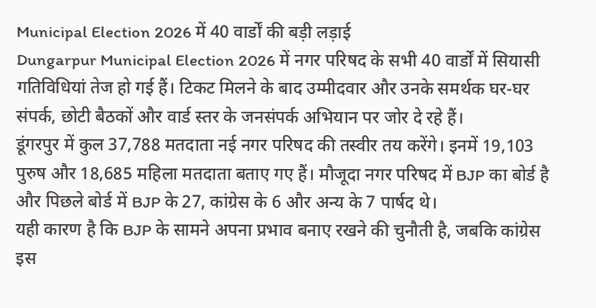Municipal Election 2026 में 40 वार्डों की बड़ी लड़ाई
Dungarpur Municipal Election 2026 में नगर परिषद के सभी 40 वार्डों में सियासी गतिविधियां तेज हो गई हैं। टिकट मिलने के बाद उम्मीदवार और उनके समर्थक घर-घर संपर्क, छोटी बैठकों और वार्ड स्तर के जनसंपर्क अभियान पर जोर दे रहे हैं।
डूंगरपुर में कुल 37,788 मतदाता नई नगर परिषद की तस्वीर तय करेंगे। इनमें 19,103 पुरुष और 18,685 महिला मतदाता बताए गए हैं। मौजूदा नगर परिषद में BJP का बोर्ड है और पिछले बोर्ड में BJP के 27, कांग्रेस के 6 और अन्य के 7 पार्षद थे।
यही कारण है कि BJP के सामने अपना प्रभाव बनाए रखने की चुनौती है, जबकि कांग्रेस इस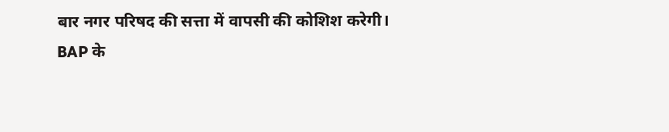बार नगर परिषद की सत्ता में वापसी की कोशिश करेगी।
BAP के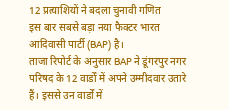12 प्रत्याशियों ने बदला चुनावी गणित
इस बार सबसे बड़ा नया फैक्टर भारत आदिवासी पार्टी (BAP) है।
ताजा रिपोर्ट के अनुसार BAP ने डूंगरपुर नगर परिषद के 12 वार्डों में अपने उम्मीदवार उतारे हैं। इससे उन वार्डों में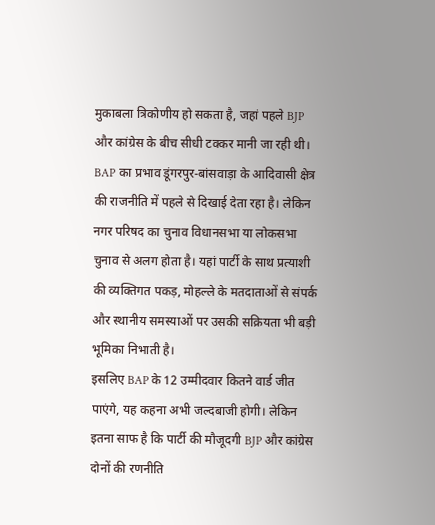मुकाबला त्रिकोणीय हो सकता है, जहां पहले BJP और कांग्रेस के बीच सीधी टक्कर मानी जा रही थी।
BAP का प्रभाव डूंगरपुर-बांसवाड़ा के आदिवासी क्षेत्र की राजनीति में पहले से दिखाई देता रहा है। लेकिन नगर परिषद का चुनाव विधानसभा या लोकसभा चुनाव से अलग होता है। यहां पार्टी के साथ प्रत्याशी की व्यक्तिगत पकड़, मोहल्ले के मतदाताओं से संपर्क और स्थानीय समस्याओं पर उसकी सक्रियता भी बड़ी भूमिका निभाती है।
इसलिए BAP के 12 उम्मीदवार कितने वार्ड जीत पाएंगे, यह कहना अभी जल्दबाजी होगी। लेकिन इतना साफ है कि पार्टी की मौजूदगी BJP और कांग्रेस दोनों की रणनीति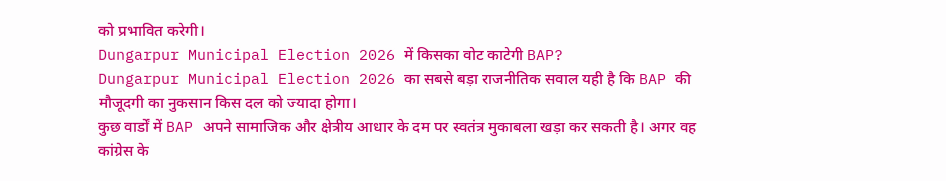को प्रभावित करेगी।
Dungarpur Municipal Election 2026 में किसका वोट काटेगी BAP?
Dungarpur Municipal Election 2026 का सबसे बड़ा राजनीतिक सवाल यही है कि BAP की मौजूदगी का नुकसान किस दल को ज्यादा होगा।
कुछ वार्डों में BAP अपने सामाजिक और क्षेत्रीय आधार के दम पर स्वतंत्र मुकाबला खड़ा कर सकती है। अगर वह कांग्रेस के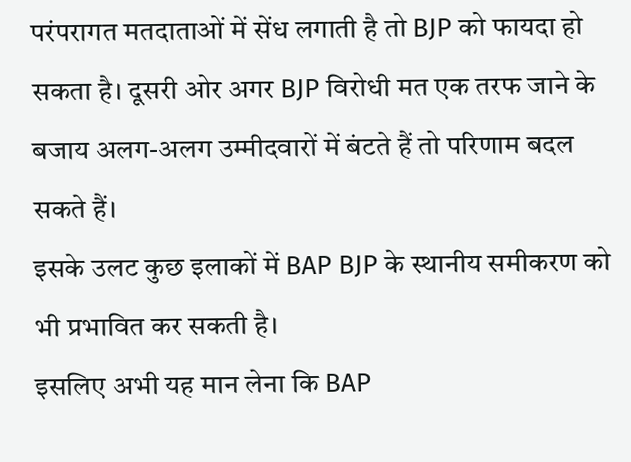परंपरागत मतदाताओं में सेंध लगाती है तो BJP को फायदा हो सकता है। दूसरी ओर अगर BJP विरोधी मत एक तरफ जाने के बजाय अलग-अलग उम्मीदवारों में बंटते हैं तो परिणाम बदल सकते हैं।
इसके उलट कुछ इलाकों में BAP BJP के स्थानीय समीकरण को भी प्रभावित कर सकती है।
इसलिए अभी यह मान लेना कि BAP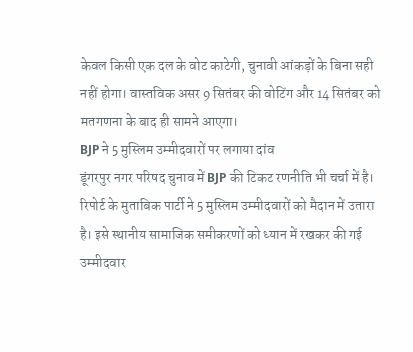केवल किसी एक दल के वोट काटेगी, चुनावी आंकड़ों के बिना सही नहीं होगा। वास्तविक असर 9 सितंबर की वोटिंग और 14 सितंबर को मतगणना के बाद ही सामने आएगा।
BJP ने 5 मुस्लिम उम्मीदवारों पर लगाया दांव
डूंगरपुर नगर परिषद चुनाव में BJP की टिकट रणनीति भी चर्चा में है।
रिपोर्ट के मुताबिक पार्टी ने 5 मुस्लिम उम्मीदवारों को मैदान में उतारा है। इसे स्थानीय सामाजिक समीकरणों को ध्यान में रखकर की गई उम्मीदवार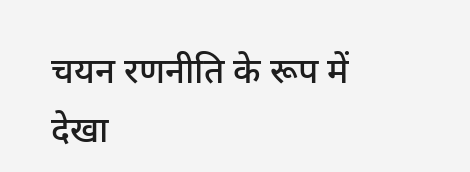चयन रणनीति के रूप में देखा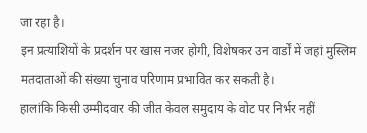जा रहा है।
इन प्रत्याशियों के प्रदर्शन पर खास नजर होगी, विशेषकर उन वार्डों में जहां मुस्लिम मतदाताओं की संख्या चुनाव परिणाम प्रभावित कर सकती है।
हालांकि किसी उम्मीदवार की जीत केवल समुदाय के वोट पर निर्भर नहीं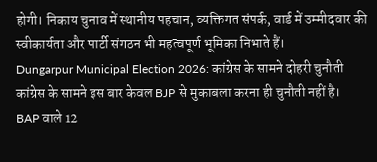होगी। निकाय चुनाव में स्थानीय पहचान, व्यक्तिगत संपर्क, वार्ड में उम्मीदवार की स्वीकार्यता और पार्टी संगठन भी महत्वपूर्ण भूमिका निभाते हैं।
Dungarpur Municipal Election 2026: कांग्रेस के सामने दोहरी चुनौती
कांग्रेस के सामने इस बार केवल BJP से मुकाबला करना ही चुनौती नहीं है।
BAP वाले 12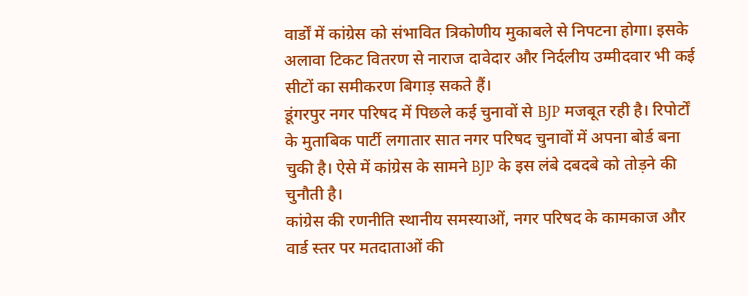वार्डों में कांग्रेस को संभावित त्रिकोणीय मुकाबले से निपटना होगा। इसके अलावा टिकट वितरण से नाराज दावेदार और निर्दलीय उम्मीदवार भी कई सीटों का समीकरण बिगाड़ सकते हैं।
डूंगरपुर नगर परिषद में पिछले कई चुनावों से BJP मजबूत रही है। रिपोर्टों के मुताबिक पार्टी लगातार सात नगर परिषद चुनावों में अपना बोर्ड बना चुकी है। ऐसे में कांग्रेस के सामने BJP के इस लंबे दबदबे को तोड़ने की चुनौती है।
कांग्रेस की रणनीति स्थानीय समस्याओं, नगर परिषद के कामकाज और वार्ड स्तर पर मतदाताओं की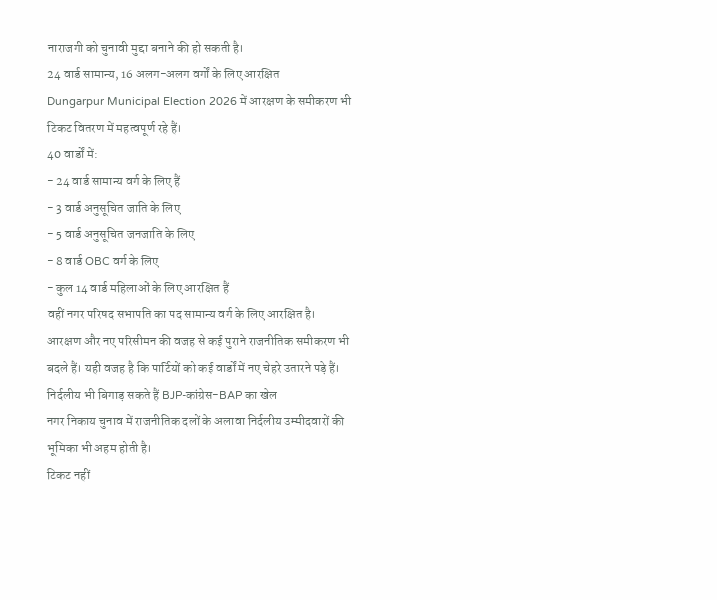नाराजगी को चुनावी मुद्दा बनाने की हो सकती है।
24 वार्ड सामान्य, 16 अलग-अलग वर्गों के लिए आरक्षित
Dungarpur Municipal Election 2026 में आरक्षण के समीकरण भी टिकट वितरण में महत्वपूर्ण रहे हैं।
40 वार्डों में:
- 24 वार्ड सामान्य वर्ग के लिए हैं
- 3 वार्ड अनुसूचित जाति के लिए
- 5 वार्ड अनुसूचित जनजाति के लिए
- 8 वार्ड OBC वर्ग के लिए
- कुल 14 वार्ड महिलाओं के लिए आरक्षित हैं
वहीं नगर परिषद सभापति का पद सामान्य वर्ग के लिए आरक्षित है।
आरक्षण और नए परिसीमन की वजह से कई पुराने राजनीतिक समीकरण भी बदले हैं। यही वजह है कि पार्टियों को कई वार्डों में नए चेहरे उतारने पड़े हैं।
निर्दलीय भी बिगाड़ सकते हैं BJP-कांग्रेस-BAP का खेल
नगर निकाय चुनाव में राजनीतिक दलों के अलावा निर्दलीय उम्मीदवारों की भूमिका भी अहम होती है।
टिकट नहीं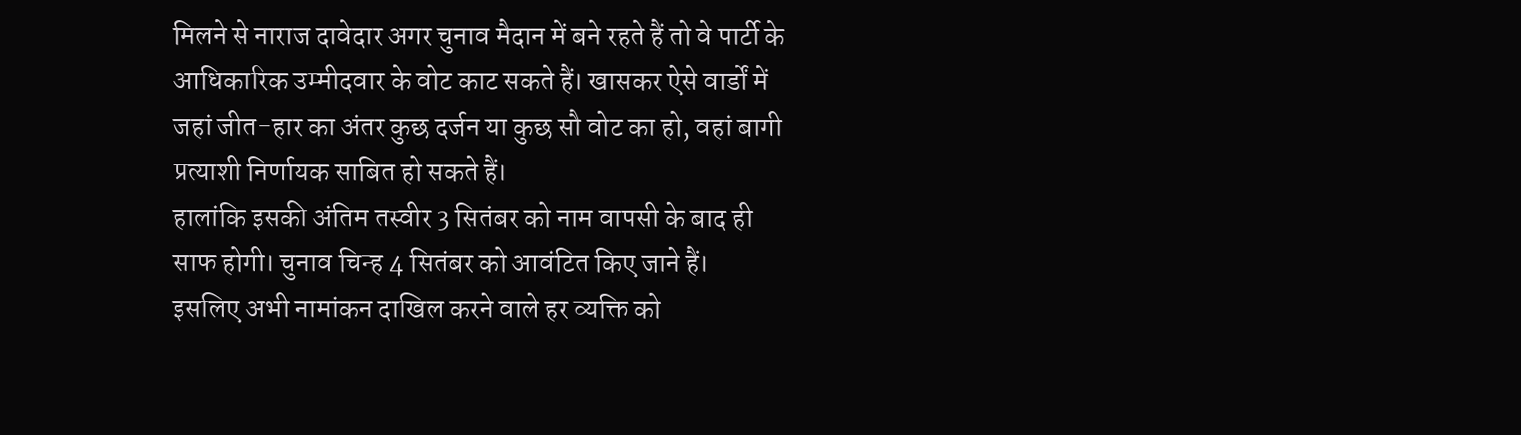मिलने से नाराज दावेदार अगर चुनाव मैदान में बने रहते हैं तो वे पार्टी के आधिकारिक उम्मीदवार के वोट काट सकते हैं। खासकर ऐसे वार्डों में जहां जीत-हार का अंतर कुछ दर्जन या कुछ सौ वोट का हो, वहां बागी प्रत्याशी निर्णायक साबित हो सकते हैं।
हालांकि इसकी अंतिम तस्वीर 3 सितंबर को नाम वापसी के बाद ही साफ होगी। चुनाव चिन्ह 4 सितंबर को आवंटित किए जाने हैं।
इसलिए अभी नामांकन दाखिल करने वाले हर व्यक्ति को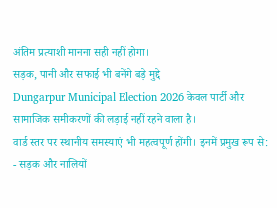अंतिम प्रत्याशी मानना सही नहीं होगा।
सड़क, पानी और सफाई भी बनेंगे बड़े मुद्दे
Dungarpur Municipal Election 2026 केवल पार्टी और सामाजिक समीकरणों की लड़ाई नहीं रहने वाला है।
वार्ड स्तर पर स्थानीय समस्याएं भी महत्वपूर्ण होंगी। इनमें प्रमुख रूप से:
- सड़क और नालियों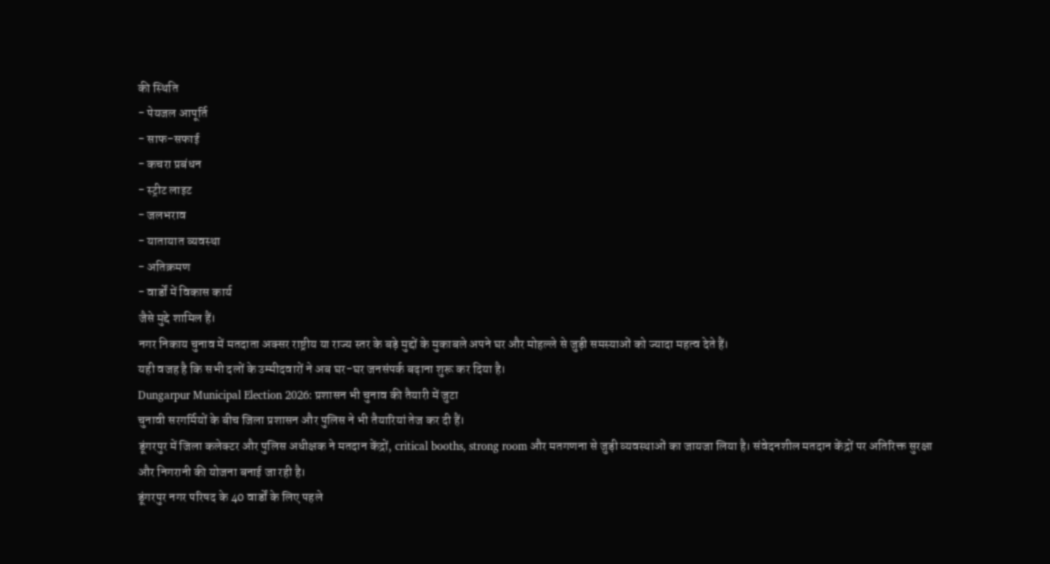की स्थिति
- पेयजल आपूर्ति
- साफ-सफाई
- कचरा प्रबंधन
- स्ट्रीट लाइट
- जलभराव
- यातायात व्यवस्था
- अतिक्रमण
- वार्डों में विकास कार्य
जैसे मुद्दे शामिल हैं।
नगर निकाय चुनाव में मतदाता अक्सर राष्ट्रीय या राज्य स्तर के बड़े मुद्दों के मुकाबले अपने घर और मोहल्ले से जुड़ी समस्याओं को ज्यादा महत्व देते हैं।
यही वजह है कि सभी दलों के उम्मीदवारों ने अब घर-घर जनसंपर्क बढ़ाना शुरू कर दिया है।
Dungarpur Municipal Election 2026: प्रशासन भी चुनाव की तैयारी में जुटा
चुनावी सरगर्मियों के बीच जिला प्रशासन और पुलिस ने भी तैयारियां तेज कर दी हैं।
डूंगरपुर में जिला कलेक्टर और पुलिस अधीक्षक ने मतदान केंद्रों, critical booths, strong room और मतगणना से जुड़ी व्यवस्थाओं का जायजा लिया है। संवेदनशील मतदान केंद्रों पर अतिरिक्त सुरक्षा और निगरानी की योजना बनाई जा रही है।
डूंगरपुर नगर परिषद के 40 वार्डों के लिए पहले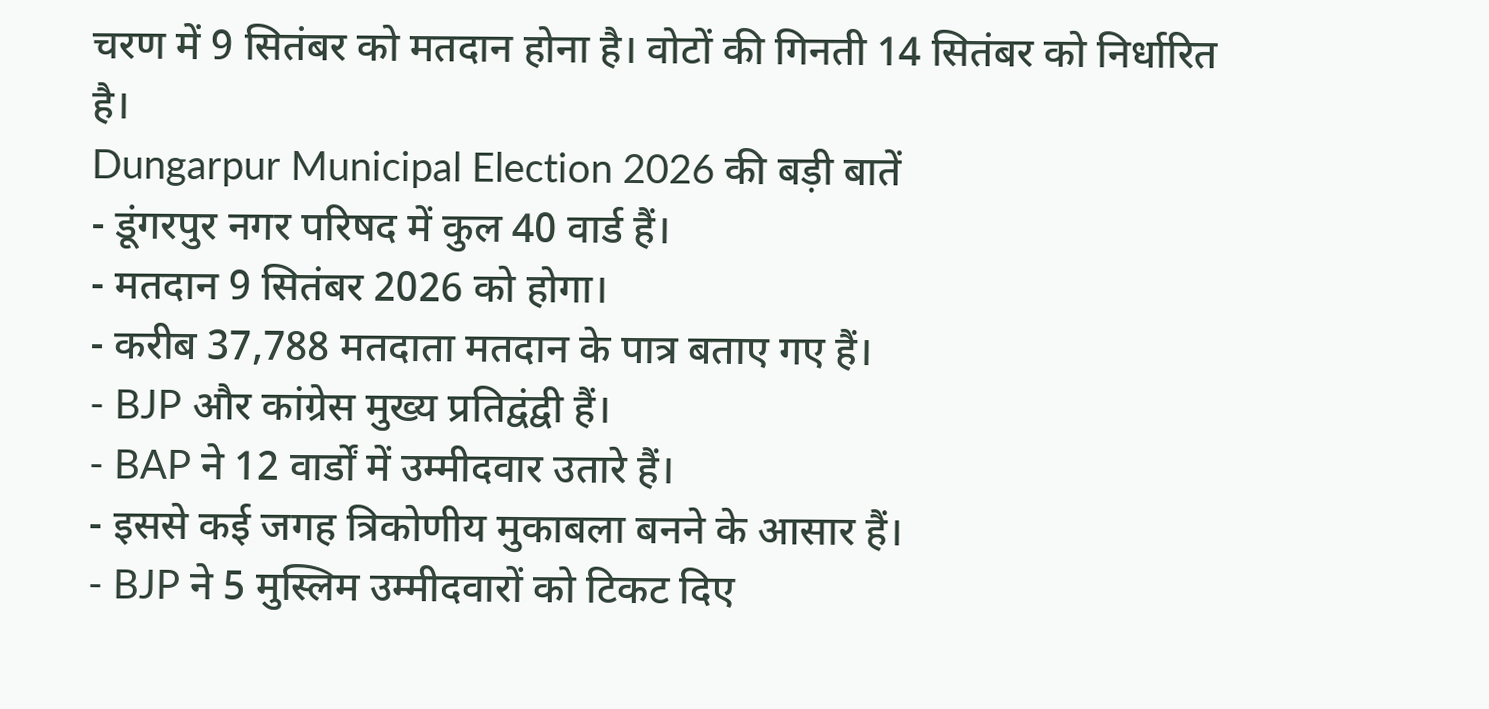चरण में 9 सितंबर को मतदान होना है। वोटों की गिनती 14 सितंबर को निर्धारित है।
Dungarpur Municipal Election 2026 की बड़ी बातें
- डूंगरपुर नगर परिषद में कुल 40 वार्ड हैं।
- मतदान 9 सितंबर 2026 को होगा।
- करीब 37,788 मतदाता मतदान के पात्र बताए गए हैं।
- BJP और कांग्रेस मुख्य प्रतिद्वंद्वी हैं।
- BAP ने 12 वार्डों में उम्मीदवार उतारे हैं।
- इससे कई जगह त्रिकोणीय मुकाबला बनने के आसार हैं।
- BJP ने 5 मुस्लिम उम्मीदवारों को टिकट दिए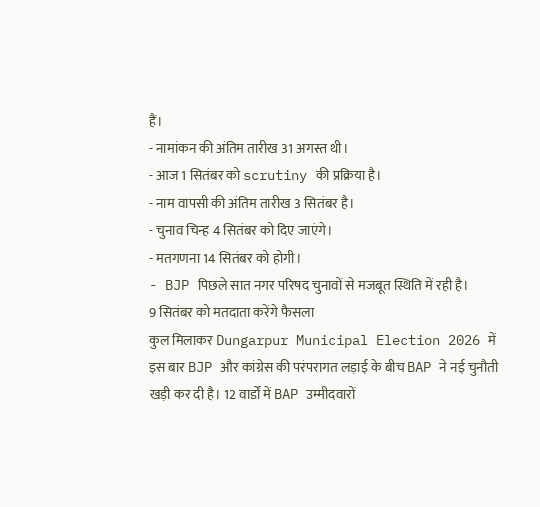हैं।
- नामांकन की अंतिम तारीख 31 अगस्त थी।
- आज 1 सितंबर को scrutiny की प्रक्रिया है।
- नाम वापसी की अंतिम तारीख 3 सितंबर है।
- चुनाव चिन्ह 4 सितंबर को दिए जाएंगे।
- मतगणना 14 सितंबर को होगी।
- BJP पिछले सात नगर परिषद चुनावों से मजबूत स्थिति में रही है।
9 सितंबर को मतदाता करेंगे फैसला
कुल मिलाकर Dungarpur Municipal Election 2026 में इस बार BJP और कांग्रेस की परंपरागत लड़ाई के बीच BAP ने नई चुनौती खड़ी कर दी है। 12 वार्डों में BAP उम्मीदवारों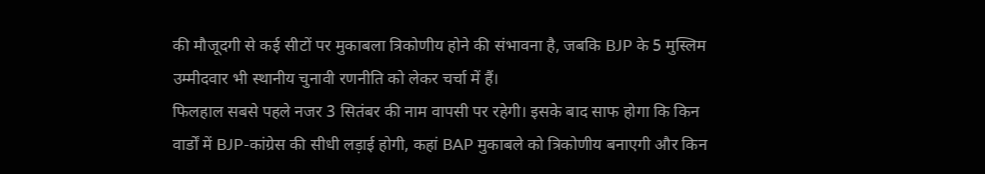की मौजूदगी से कई सीटों पर मुकाबला त्रिकोणीय होने की संभावना है, जबकि BJP के 5 मुस्लिम उम्मीदवार भी स्थानीय चुनावी रणनीति को लेकर चर्चा में हैं।
फिलहाल सबसे पहले नजर 3 सितंबर की नाम वापसी पर रहेगी। इसके बाद साफ होगा कि किन वार्डों में BJP-कांग्रेस की सीधी लड़ाई होगी, कहां BAP मुकाबले को त्रिकोणीय बनाएगी और किन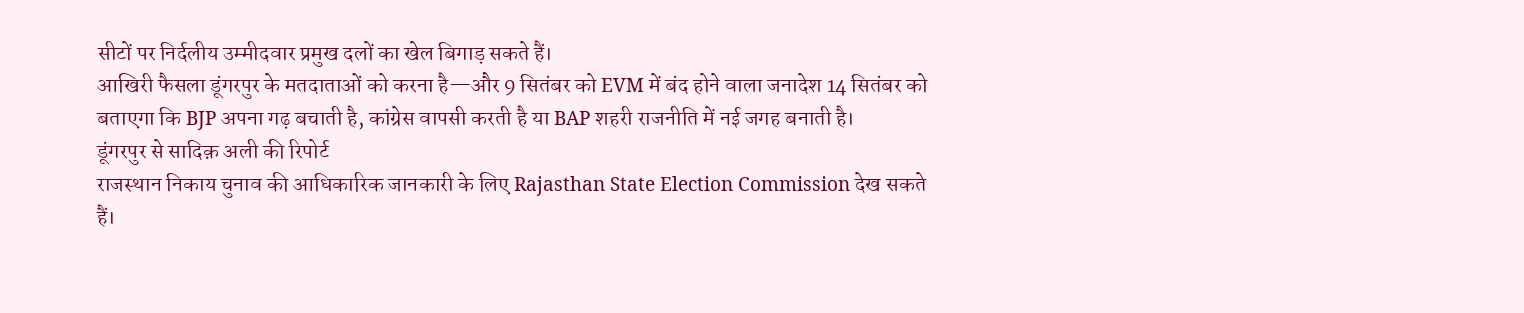सीटों पर निर्दलीय उम्मीदवार प्रमुख दलों का खेल बिगाड़ सकते हैं।
आखिरी फैसला डूंगरपुर के मतदाताओं को करना है—और 9 सितंबर को EVM में बंद होने वाला जनादेश 14 सितंबर को बताएगा कि BJP अपना गढ़ बचाती है, कांग्रेस वापसी करती है या BAP शहरी राजनीति में नई जगह बनाती है।
डूंगरपुर से सादिक़ अली की रिपोर्ट
राजस्थान निकाय चुनाव की आधिकारिक जानकारी के लिए Rajasthan State Election Commission देख सकते हैं।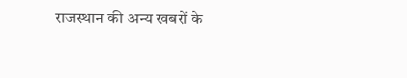राजस्थान की अन्य खबरों के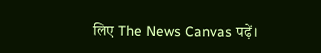लिए The News Canvas पढ़ें।